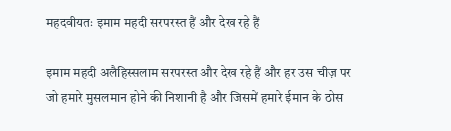महदवीयतः इमाम महदी सरपरस्त हैं और देख रहे हैं

इमाम महदी अलैहिस्सलाम सरपरस्त और देख रहे हैं और हर उस चीज़ पर जो हमारे मुसलमान होने की निशानी है और जिसमें हमारे ईमान के ठोस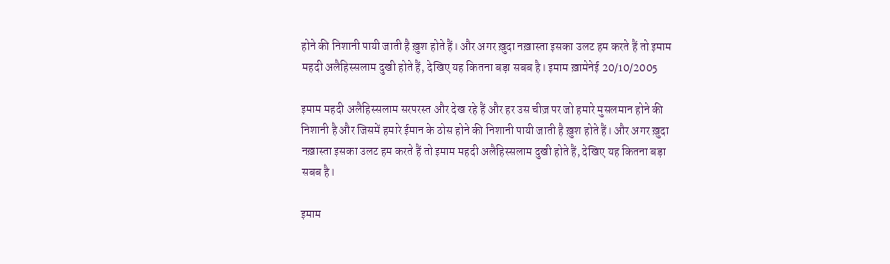होने की निशानी पायी जाती है ख़ुश होते हैं। और अगर ख़ुदा नख़ास्ता इसका उलट हम करते हैं तो इमाम महदी अलैहिस्सलाम दुखी होते हैं, देखिए यह कितना बड़ा सबब है। इमाम ख़ामेनेई 20/10/2005

इमाम महदी अलैहिस्सलाम सरपरस्त और देख रहे हैं और हर उस चीज़ पर जो हमारे मुसलमान होने की निशानी है और जिसमें हमारे ईमान के ठोस होने की निशानी पायी जाती है ख़ुश होते हैं। और अगर ख़ुदा नख़ास्ता इसका उलट हम करते हैं तो इमाम महदी अलैहिस्सलाम दुखी होते हैं, देखिए यह कितना बड़ा सबब है।

इमाम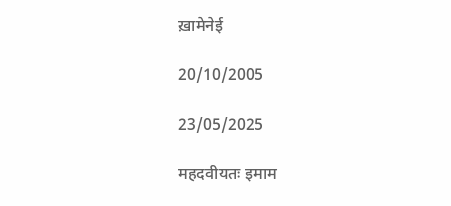ख़ामेनेई

20/10/2005

23/05/2025

महदवीयतः इमाम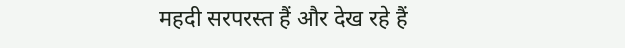महदी सरपरस्त हैं और देख रहे हैं